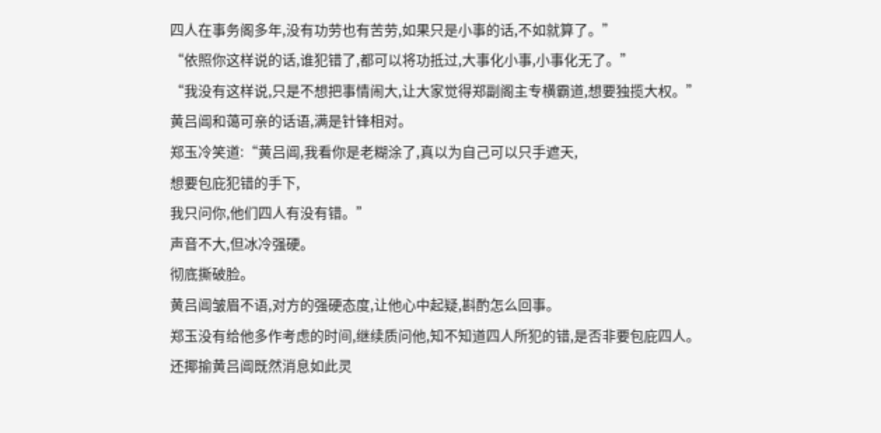四人在事务阁多年,没有功劳也有苦劳,如果只是小事的话,不如就算了。”
“依照你这样说的话,谁犯错了,都可以将功抵过,大事化小事,小事化无了。”
“我没有这样说,只是不想把事情闹大,让大家觉得郑副阁主专横霸道,想要独揽大权。”
黄吕阊和蔼可亲的话语,满是针锋相对。
郑玉冷笑道:“黄吕阊,我看你是老糊涂了,真以为自己可以只手遮天,
想要包庇犯错的手下,
我只问你,他们四人有没有错。”
声音不大,但冰冷强硬。
彻底撕破脸。
黄吕阊皱眉不语,对方的强硬态度,让他心中起疑,斟酌怎么回事。
郑玉没有给他多作考虑的时间,继续质问他,知不知道四人所犯的错,是否非要包庇四人。
还揶揄黄吕阊既然消息如此灵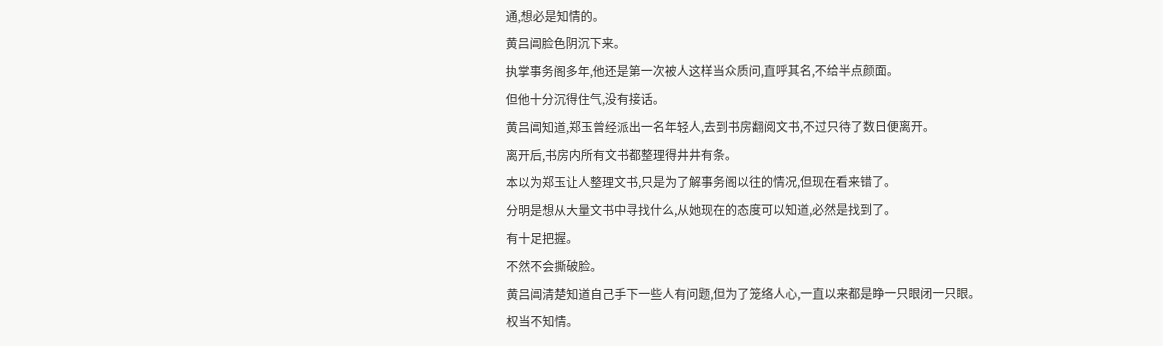通,想必是知情的。
黄吕阊脸色阴沉下来。
执掌事务阁多年,他还是第一次被人这样当众质问,直呼其名,不给半点颜面。
但他十分沉得住气,没有接话。
黄吕阊知道,郑玉曾经派出一名年轻人,去到书房翻阅文书,不过只待了数日便离开。
离开后,书房内所有文书都整理得井井有条。
本以为郑玉让人整理文书,只是为了解事务阁以往的情况,但现在看来错了。
分明是想从大量文书中寻找什么,从她现在的态度可以知道,必然是找到了。
有十足把握。
不然不会撕破脸。
黄吕阊清楚知道自己手下一些人有问题,但为了笼络人心,一直以来都是睁一只眼闭一只眼。
权当不知情。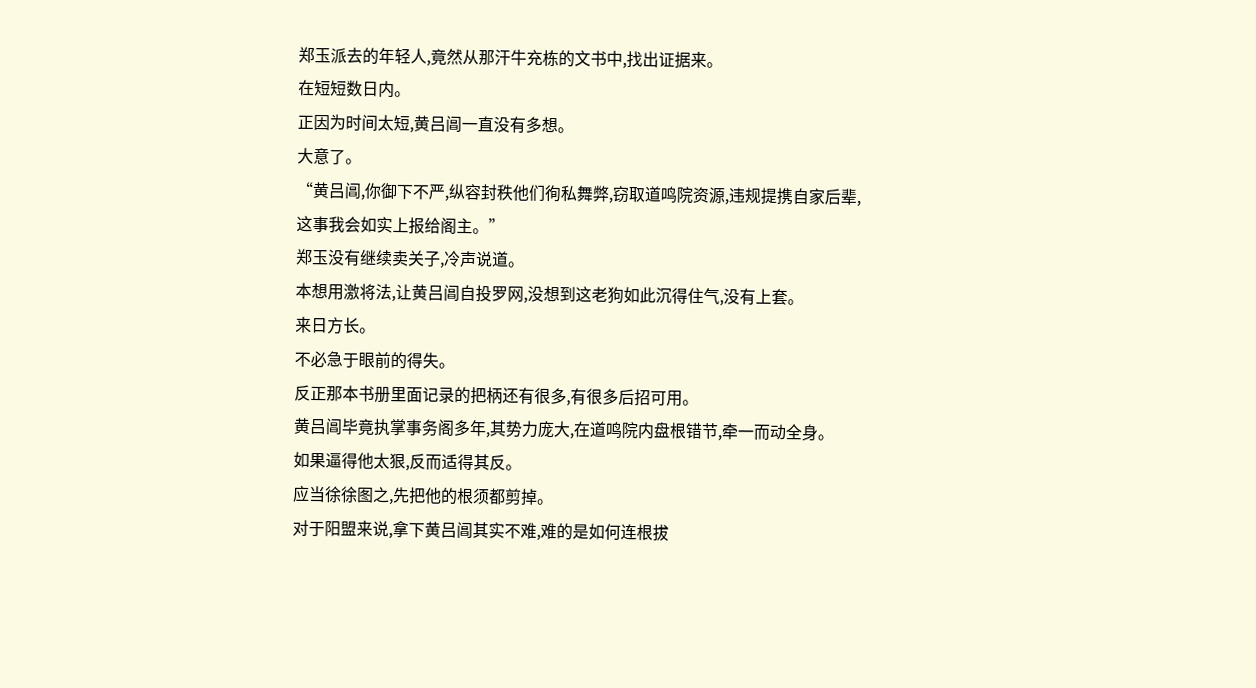郑玉派去的年轻人,竟然从那汗牛充栋的文书中,找出证据来。
在短短数日内。
正因为时间太短,黄吕阊一直没有多想。
大意了。
“黄吕阊,你御下不严,纵容封秩他们徇私舞弊,窃取道鸣院资源,违规提携自家后辈,
这事我会如实上报给阁主。”
郑玉没有继续卖关子,冷声说道。
本想用激将法,让黄吕阊自投罗网,没想到这老狗如此沉得住气,没有上套。
来日方长。
不必急于眼前的得失。
反正那本书册里面记录的把柄还有很多,有很多后招可用。
黄吕阊毕竟执掌事务阁多年,其势力庞大,在道鸣院内盘根错节,牵一而动全身。
如果逼得他太狠,反而适得其反。
应当徐徐图之,先把他的根须都剪掉。
对于阳盟来说,拿下黄吕阊其实不难,难的是如何连根拔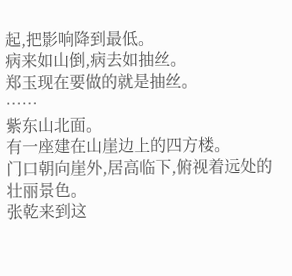起,把影响降到最低。
病来如山倒,病去如抽丝。
郑玉现在要做的就是抽丝。
……
紫东山北面。
有一座建在山崖边上的四方楼。
门口朝向崖外,居高临下,俯视着远处的壮丽景色。
张乾来到这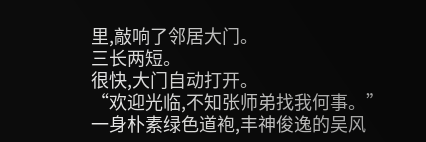里,敲响了邻居大门。
三长两短。
很快,大门自动打开。
“欢迎光临,不知张师弟找我何事。”
一身朴素绿色道袍,丰神俊逸的吴风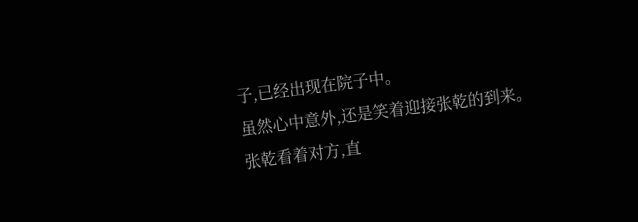子,已经出现在院子中。
虽然心中意外,还是笑着迎接张乾的到来。
张乾看着对方,直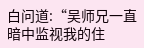白问道:“吴师兄一直暗中监视我的住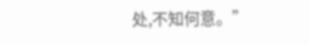处,不知何意。”